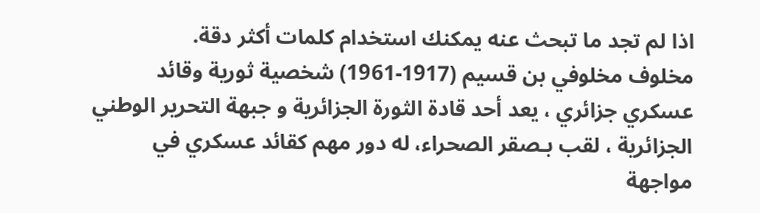اذا لم تجد ما تبحث عنه يمكنك استخدام كلمات أكثر دقة.
مخلوف مخلوفي بن قسيم (1917-1961) شخصية ثورية وقائد عسكري جزائري ، يعد أحد قادة الثورة الجزائرية و جبهة التحرير الوطني الجزائرية ، لقب بـصقر الصحراء، له دور مهم كقائد عسكري في مواجهة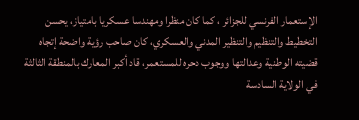الإستعمار الفرنسي للجزائر ، كما كان منظرا ومهندسا عسكريا بامتياز، يحسن التخطيط والتنظيم والتنظير المدني والعسكري، كان صاحب رؤية واضحة إتجاه قضيته الوطنية وعدالتها ووجوب دحره للمستعمر، قاد أكبر المعارك بالمنطقة الثالثة في الولاية السادسة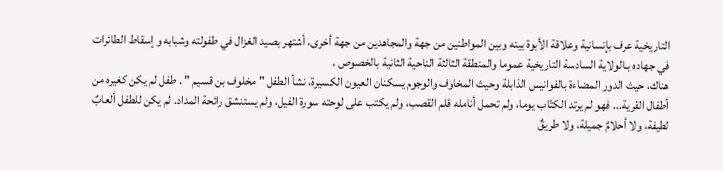التاريخية عرف بإنسانية وعلاقة الأبوة بينه وبين المواطنين من جهة والمجاهدين من جهة أخرى، أشتهر بصيد الغزال في طفولته وشبابه و إسقاط الطائرات في جهاده بـالولاية السادسة التاريخية عموما والمنطقة الثالثة الناحية الثانية بالخصوص .
هناك، حيث الدور المضاءة بالفوانيس الذابلة وحيث المخاوف والوجوم يسكنان العيون الكسيرة، نشأ الطفل " مخلوف بن قسيم " . طفل لم يكن كغيره من أطفال القرية... فهو لم يرتد الكتّاب يوما، ولم تحمل أنامله قلم القصب، ولم يكتب على لوحته سورة الفيل، ولم يستنشق رائحة المداد. لم يكن للطفل ألعابٌ لطيفة، ولا أحلامٌ جميلة، ولا طريقٌ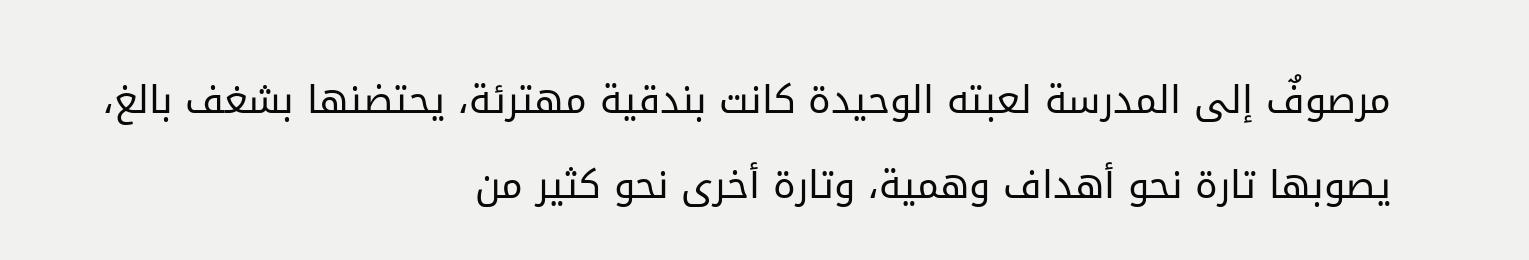مرصوفٌ إلى المدرسة لعبته الوحيدة كانت بندقية مهترئة، يحتضنها بشغف بالغ، يصوبها تارة نحو أهداف وهمية، وتارة أخرى نحو كثير من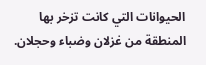الحيوانات التي كانت تزخر بها المنطقة من غزلان وضباء وحجلان.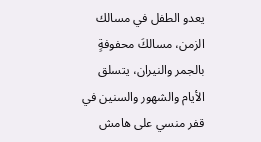يعدو الطفل في مسالك الزمن، مسالكَ محفوفةٍ بالجمر والنيران، يتسلق الأيام والشهور والسنين في قفر منسي على هامش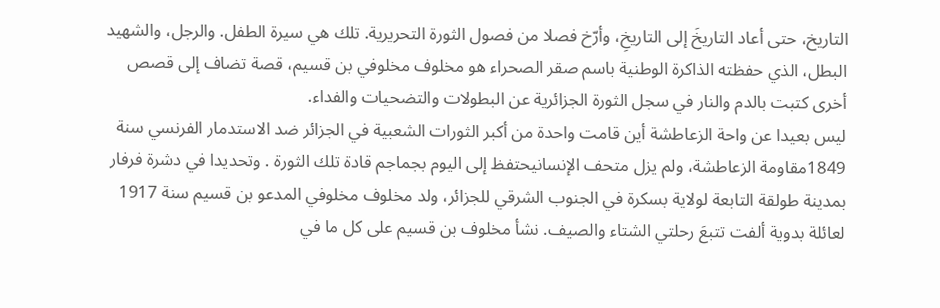التاريخ، حتى أعاد التاريخَ إلى التاريخِ، وأرّخ فصلا من فصول الثورة التحريرية. تلك هي سيرة الطفل. والرجل، والشهيد البطل، الذي حفظته الذاكرة الوطنية باسم صقر الصحراء هو مخلوف مخلوفي بن قسيم، قصة تضاف إلى قصص أخرى كتبت بالدم والنار في سجل الثورة الجزائرية عن البطولات والتضحيات والفداء.
ليس بعيدا عن واحة الزعاطشة أين قامت واحدة من أكبر الثورات الشعبية في الجزائر ضد الاستدمار الفرنسي سنة 1849مقاومة الزعاطشة، ولم يزل متحف الإنسانيحتفظ إلى اليوم بجماجم قادة تلك الثورة . وتحديدا في دشرة فرفار بمدينة طولقة التابعة لولاية بسكرة في الجنوب الشرقي للجزائر، ولد مخلوف مخلوفي المدعو بن قسيم سنة 1917 لعائلة بدوية ألفت تتبعَ رحلتي الشتاء والصيف. نشأ مخلوف بن قسيم على كل ما في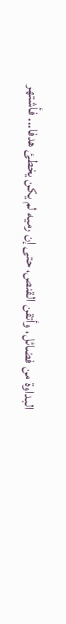البداوة من فضائل، وأتقن القنص، حتى إن رميه لم يكن يخطئ هدفا... فأشتهر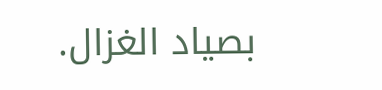بصياد الغزال.